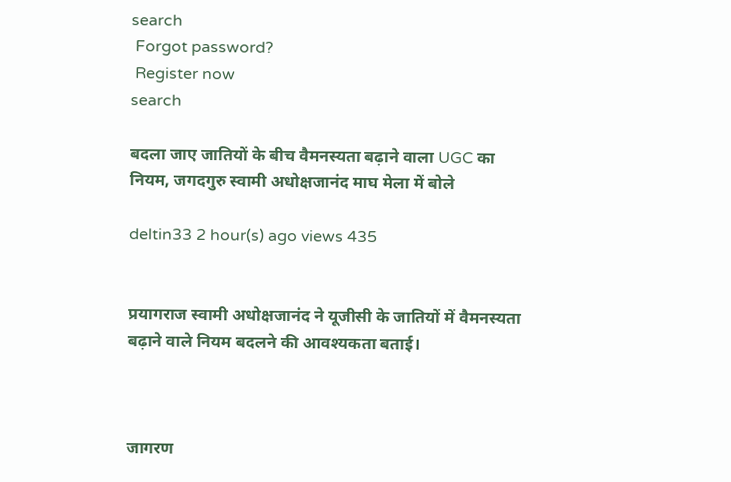search
 Forgot password?
 Register now
search

बदला जाए जातियों के बीच वैमनस्यता बढ़ाने वाला UGC का नियम, जगदगुरु स्वामी अधोक्षजानंद माघ मेला में बोले

deltin33 2 hour(s) ago views 435


प्रयागराज स्वामी अधोक्षजानंद ने यूजीसी के जातियों में वैमनस्यता बढ़ाने वाले नियम बदलने की आवश्यकता बताई।



जागरण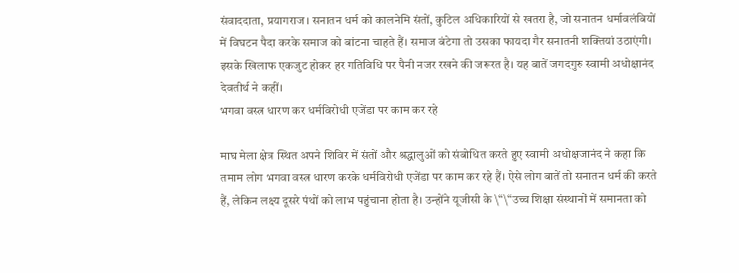संवाददाता, प्रयागराज। सनातन धर्म को कालनेमि संतों, कुटिल अधिकारियों से खतरा है, जो सनातन धर्मावलंबियों में विघटन पैदा करके समाज को बांटना चाहते हैं। समाज बंटेगा तो उसका फायदा गैर सनातनी शक्तियां उठाएंगी। इसके खिलाफ एकजुट होकर हर गतिविधि पर पैनी नजर रखने की जरूरत है। यह बातें जगदगुरु स्वामी अधोक्षानंद देवतीर्थ ने कहीं।
भगवा वस्त्र धारण कर धर्मविरोधी एजेंडा पर काम कर रहे

माघ मेला क्षेत्र स्थित अपने शिविर में संतों और श्रद्धालुओं को संबोधित करते हुए स्वामी अधोक्षजानंद ने कहा कि तमाम लोग भगवा वस्त्र धारण करके धर्मविरोधी एजेंडा पर काम कर रहे हैं। ऐसे लोग बातें तो सनातन धर्म की करते हैं, लेकिन लक्ष्य दूसरे पंथों को लाभ पहुंचाना होता है। उन्होंने यूजीसी के \“\“उच्च शिक्षा संस्थानों में समानता को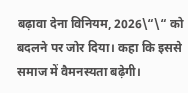बढ़ावा देना विनियम, 2026\“\“ को बदलने पर जोर दिया। कहा कि इससे समाज में वैमनस्यता बढ़ेगी।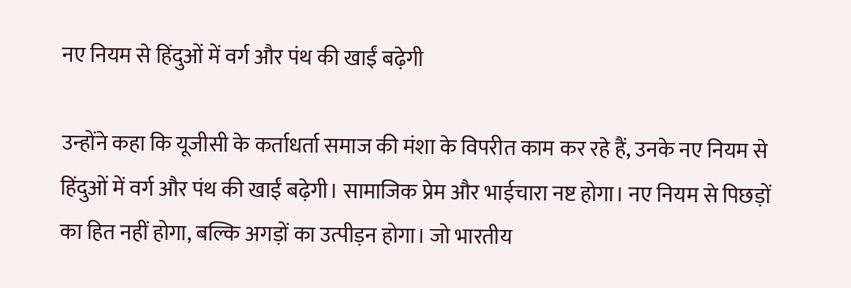नए नियम से हिंदुओं में वर्ग और पंथ की खाईं बढ़ेगी

उन्होंने कहा कि यूजीसी के कर्ताधर्ता समाज की मंशा के विपरीत काम कर रहे हैं, उनके नए नियम से हिंदुओं में वर्ग और पंथ की खाईं बढ़ेगी। सामाजिक प्रेम और भाईचारा नष्ट होगा। नए नियम से पिछड़ों का हित नहीं होगा, बल्कि अगड़ों का उत्पीड़न होगा। जो भारतीय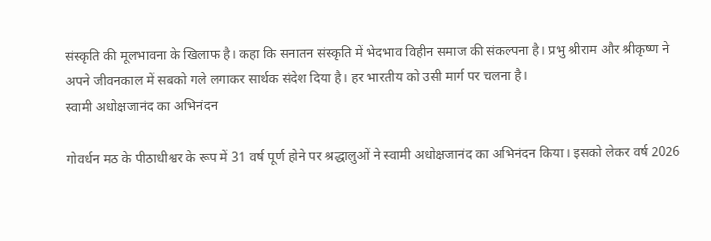संस्कृति की मूलभावना के खिलाफ है। कहा कि सनातन संस्कृति में भेदभाव विहीन समाज की संकल्पना है। प्रभु श्रीराम और श्रीकृष्ण ने अपने जीवनकाल में सबको गले लगाकर सार्थक संदेश दिया है। हर भारतीय को उसी मार्ग पर चलना है।
स्वामी अधोक्षजानंद का अभिनंदन

गोवर्धन मठ के पीठाधीश्वर के रूप में 31 वर्ष पूर्ण होने पर श्रद्धालुओं ने स्वामी अधोक्षजानंद का अभिनंदन किया। इसको लेकर वर्ष 2026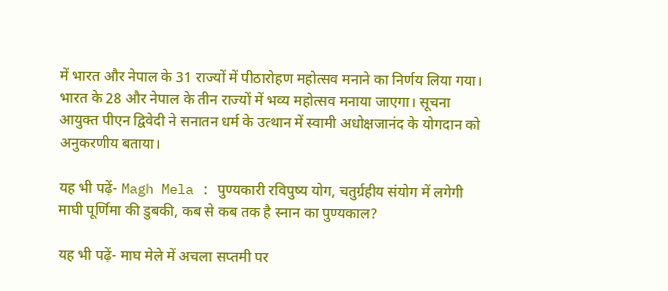में भारत और नेपाल के 31 राज्यों में पीठारोहण महोत्सव मनाने का निर्णय लिया गया। भारत के 28 और नेपाल के तीन राज्यों में भव्य महोत्सव मनाया जाएगा। सूचना आयुक्त पीएन द्विवेदी ने सनातन धर्म के उत्थान में स्वामी अधोक्षजानंद के योगदान को अनुकरणीय बताया।

यह भी पढ़ें- Magh Mela : पुण्यकारी रविपुष्य योग, चतुर्ग्रहीय संयोग में लगेगी माघी पूर्णिमा की डुबकी, कब से कब तक है स्नान का पुण्यकाल?

यह भी पढ़ें- माघ मेले में अचला सप्तमी पर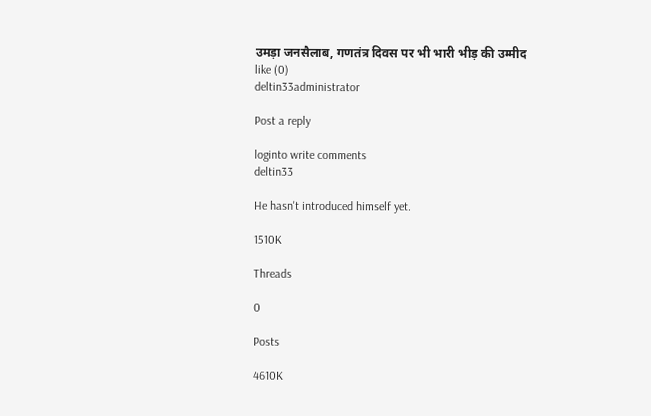उमड़ा जनसैलाब, गणतंत्र दिवस पर भी भारी भीड़ की उम्मीद
like (0)
deltin33administrator

Post a reply

loginto write comments
deltin33

He hasn't introduced himself yet.

1510K

Threads

0

Posts

4610K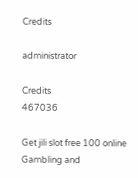Credits

administrator

Credits
467036

Get jili slot free 100 online Gambling and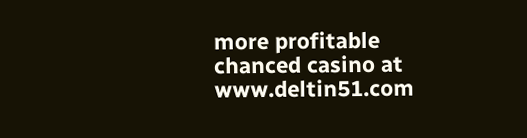more profitable chanced casino at www.deltin51.com